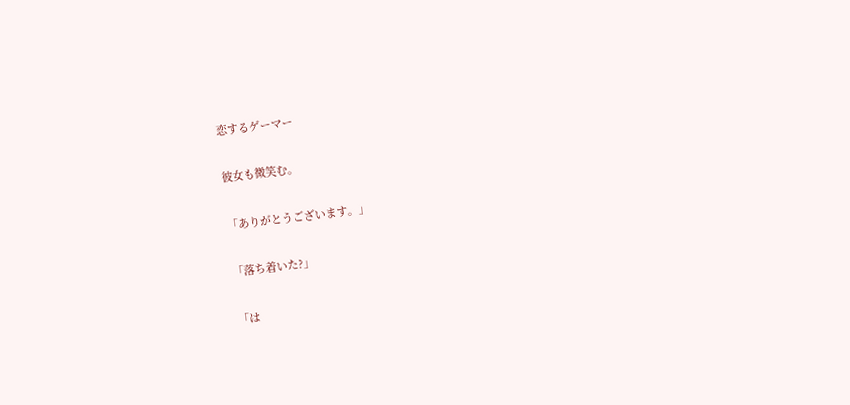恋するゲーマー

彼女も微笑む。

「ありがとうございます。」

「落ち着いた?」

「は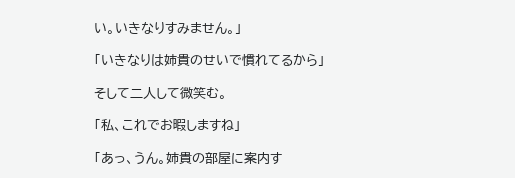い。いきなりすみません。」

「いきなりは姉貴のせいで慣れてるから」

そして二人して微笑む。

「私、これでお暇しますね」

「あっ、うん。姉貴の部屋に案内す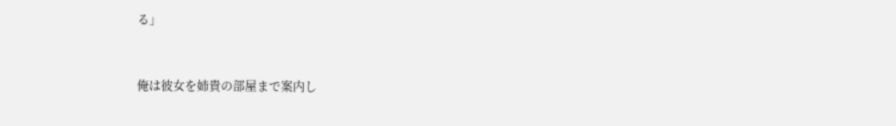る」


俺は彼女を姉貴の部屋まで案内し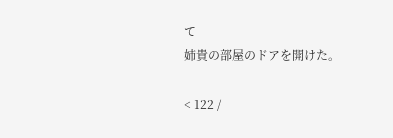て
姉貴の部屋のドアを開けた。

< 122 /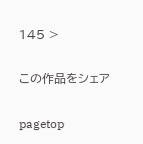145 >

この作品をシェア

pagetop